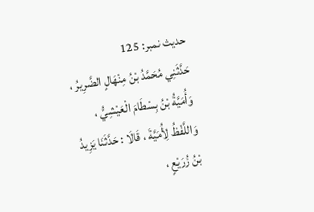حدیث نمبر: 125
حَدَّثَنِي مُحَمَّدُ بْنُ مِنْهَالٍ الضَّرِيرُ ، وَأُمَيَّةُ بْنُ بِسْطَامَ الْعَيْشِيُّ ، وَاللَّفْظُ لِأُمَيَّةَ ، قَالَا : حَدَّثَنَا يَزِيدُ بْنُ زُرَيْعٍ ،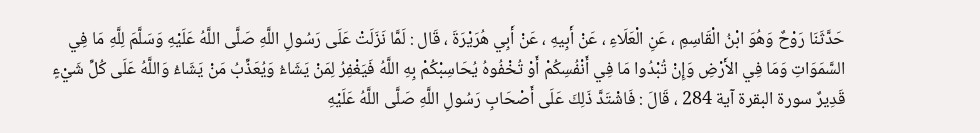حَدَّثَنَا رَوْحٌ وَهُوَ ابْنُ الْقَاسِمِ ، عَنِ الْعَلَاءِ ، عَنْ أَبِيهِ ، عَنْ أَبِي هُرَيْرَةَ ، قَال : لَمَّا نَزَلَتْ عَلَى رَسُولِ اللَّهِ صَلَّى اللَّهُ عَلَيْهِ وَسَلَّمَ لِلَّهِ مَا فِي السَّمَوَاتِ وَمَا فِي الأَرْضِ وَإِنْ تُبْدُوا مَا فِي أَنْفُسِكُمْ أَوْ تُخْفُوهُ يُحَاسِبْكُمْ بِهِ اللَّهُ فَيَغْفِرُ لِمَنْ يَشَاءُ وَيُعَذِّبُ مَنْ يَشَاءُ وَاللَّهُ عَلَى كُلِّ شَيْءٍ قَدِيرٌ سورة البقرة آية 284 ، قَالَ : فَاشْتَدَّ ذَلِكَ عَلَى أَصْحَابِ رَسُولِ اللَّهِ صَلَّى اللَّهُ عَلَيْهِ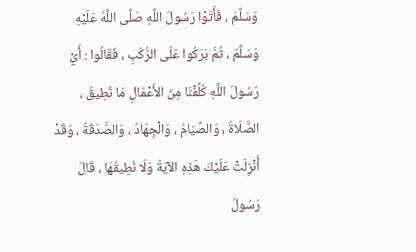وَسَلَّمَ ، فَأَتَوْا رَسُولَ اللَّهِ صَلَّى اللَّهُ عَلَيْهِ وَسَلَّمَ ، ثُمَّ بَرَكُوا عَلَى الرُّكَبِ ، فَقَالُوا : أَيْ رَسُولَ اللَّهِ كُلِّفْنَا مِنَ الأَعْمَالِ مَا نُطِيقُ ، الصَّلَاةُ ، وَالصِّيَامُ ، وَالْجِهَادُ ، وَالصَّدَقَةُ ، وَقَدْ أُنْزِلَتْ عَلَيْكَ هَذِهِ الآيَةُ وَلَا نُطِيقُهَا ، قَالَ رَسُولُ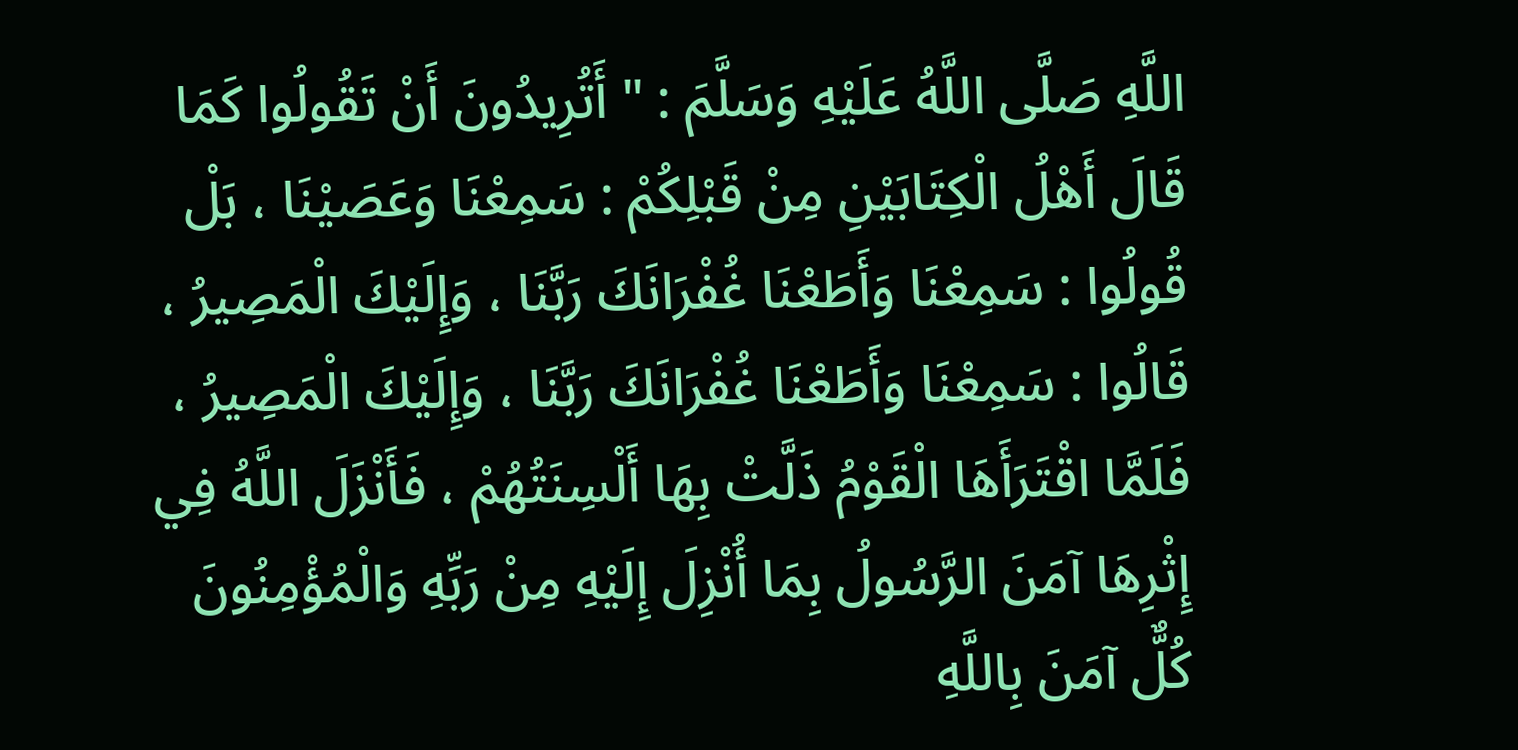اللَّهِ صَلَّى اللَّهُ عَلَيْهِ وَسَلَّمَ : " أَتُرِيدُونَ أَنْ تَقُولُوا كَمَا قَالَ أَهْلُ الْكِتَابَيْنِ مِنْ قَبْلِكُمْ : سَمِعْنَا وَعَصَيْنَا ، بَلْ قُولُوا : سَمِعْنَا وَأَطَعْنَا غُفْرَانَكَ رَبَّنَا ، وَإِلَيْكَ الْمَصِيرُ ، قَالُوا : سَمِعْنَا وَأَطَعْنَا غُفْرَانَكَ رَبَّنَا ، وَإِلَيْكَ الْمَصِيرُ ، فَلَمَّا اقْتَرَأَهَا الْقَوْمُ ذَلَّتْ بِهَا أَلْسِنَتُهُمْ ، فَأَنْزَلَ اللَّهُ فِي إِثْرِهَا آمَنَ الرَّسُولُ بِمَا أُنْزِلَ إِلَيْهِ مِنْ رَبِّهِ وَالْمُؤْمِنُونَ كُلٌّ آمَنَ بِاللَّهِ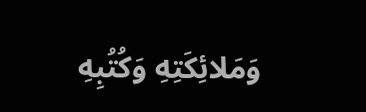وَمَلائِكَتِهِ وَكُتُبِهِ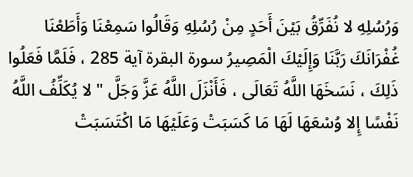وَرُسُلِهِ لا نُفَرِّقُ بَيْنَ أَحَدٍ مِنْ رُسُلِهِ وَقَالُوا سَمِعْنَا وَأَطَعْنَا غُفْرَانَكَ رَبَّنَا وَإِلَيْكَ الْمَصِيرُ سورة البقرة آية 285 ، فَلَمَّا فَعَلُوا ذَلِكَ ، نَسَخَهَا اللَّهُ تَعَالَى ، فَأَنْزَلَ اللَّهُ عَزَّ وَجَلَّ " لا يُكَلِّفُ اللَّهُ نَفْسًا إِلا وُسْعَهَا لَهَا مَا كَسَبَتْ وَعَلَيْهَا مَا اكْتَسَبَتْ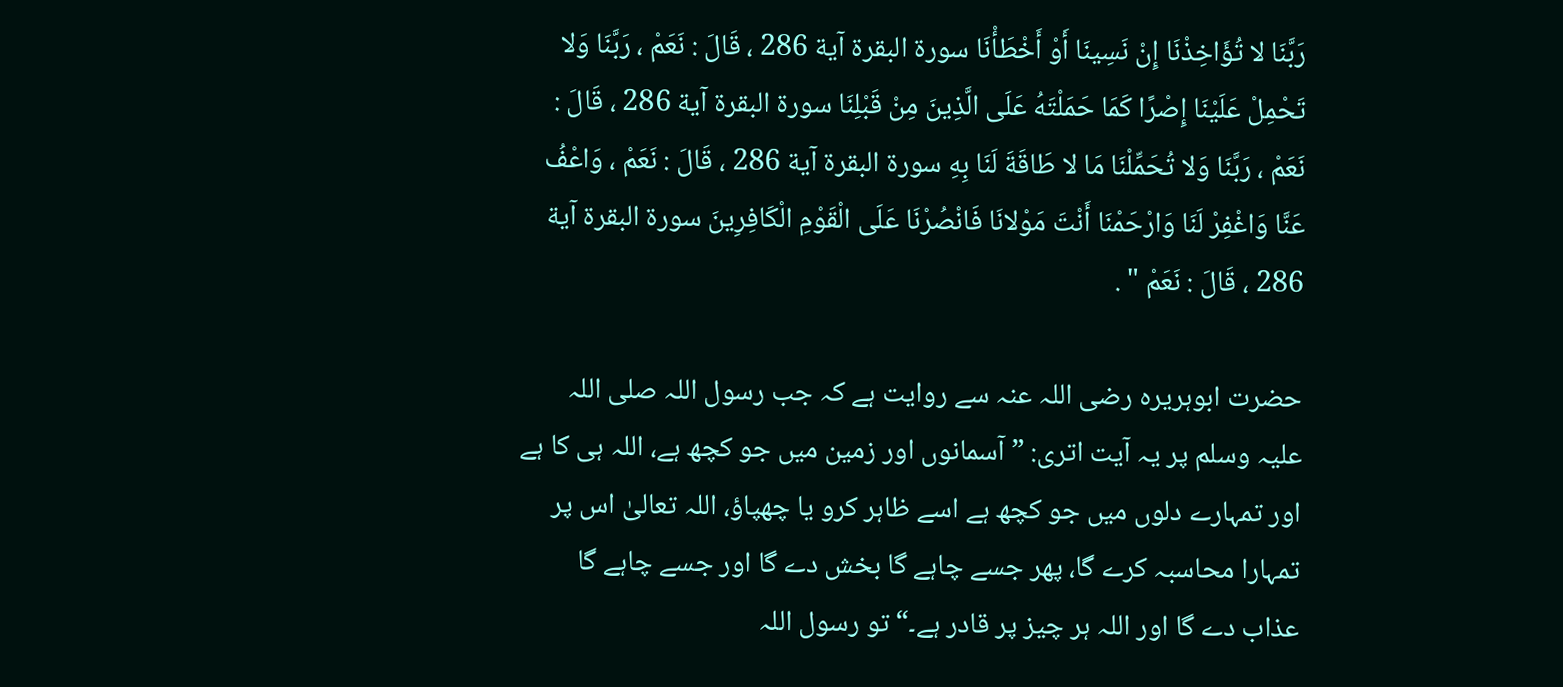رَبَّنَا لا تُؤَاخِذْنَا إِنْ نَسِينَا أَوْ أَخْطَأْنَا سورة البقرة آية 286 ، قَالَ : نَعَمْ ، رَبَّنَا وَلا تَحْمِلْ عَلَيْنَا إِصْرًا كَمَا حَمَلْتَهُ عَلَى الَّذِينَ مِنْ قَبْلِنَا سورة البقرة آية 286 ، قَالَ : نَعَمْ ، رَبَّنَا وَلا تُحَمِّلْنَا مَا لا طَاقَةَ لَنَا بِهِ سورة البقرة آية 286 ، قَالَ : نَعَمْ ، وَاعْفُ عَنَّا وَاغْفِرْ لَنَا وَارْحَمْنَا أَنْتَ مَوْلانَا فَانْصُرْنَا عَلَى الْقَوْمِ الْكَافِرِينَ سورة البقرة آية 286 ، قَالَ : نَعَمْ " .

حضرت ابوہریرہ رضی اللہ عنہ سے روایت ہے کہ جب رسول اللہ صلی اللہ علیہ وسلم پر یہ آیت اتری: ”آسمانوں اور زمین میں جو کچھ ہے، اللہ ہی کا ہے اور تمہارے دلوں میں جو کچھ ہے اسے ظاہر کرو یا چھپاؤ، اللہ تعالیٰ اس پر تمہارا محاسبہ کرے گا، پھر جسے چاہے گا بخش دے گا اور جسے چاہے گا عذاب دے گا اور اللہ ہر چیز پر قادر ہے۔“ تو رسول اللہ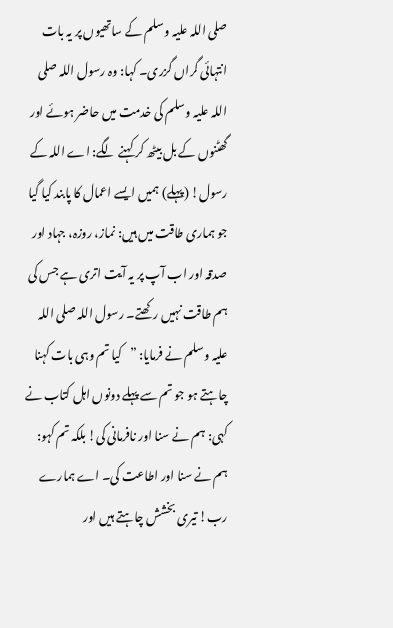صلی اللہ علیہ وسلم کے ساتھیوں پر یہ بات انتہائی گراں گزری۔ کہا: وہ رسول اللہ صلی اللہ علیہ وسلم کی خدمت میں حاضر ہوئے اور گھٹنوں کے بل بیٹھ کر کہنے لگے: اے اللہ کے رسول! (پہلے) ہمیں ایسے اعمال کا پابند کیا گیا جو ہماری طاقت میں ہیں: نماز، روزہ، جہاد اور صدقہ اور اب آپ پر یہ آیت اتری ہے جس کی ہم طاقت نہیں رکھتے۔ رسول اللہ صلی اللہ علیہ وسلم نے فرمایا: ”کیا تم وہی بات کہنا چاہتے ہو جو تم سے پہلے دونوں اہل کتاب نے کہی: ہم نے سنا اور نافرمانی کی! بلکہ تم کہو: ہم نے سنا اور اطاعت کی۔ اے ہمارے رب! تیری بخشش چاہتے ہیں اور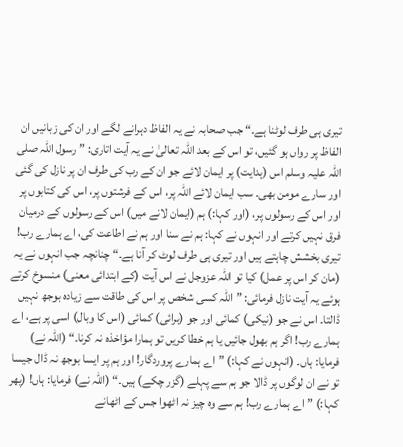تیری ہی طرف لوٹنا ہے۔“ جب صحابہ نے یہ الفاظ دہرانے لگے اور ان کی زبانیں ان الفاظ پر رواں ہو گئیں، تو اس کے بعد اللہ تعالیٰ نے یہ آیت اتاری: ”رسول اللہ صلی اللہ علیہ وسلم اس (ہدایت) پر ایمان لائے جو ان کے رب کی طرف ان پر نازل کی گئی اور سارے مومن بھی۔ سب ایمان لائے اللہ پر، اس کے فرشتوں پر، اس کی کتابوں پر اور اس کے رسولوں پر، (اور کہا:) ہم (ایمان لانے میں) اس کے رسولوں کے درمیان فرق نہیں کرتے اور انہوں نے کہا: ہم نے سنا اور ہم نے اطاعت کی، اے ہمارے رب! تیری بخشش چاہتے ہیں اور تیری ہی طرف لوٹ کر آنا ہے۔“ چنانچہ جب انہوں نے یہ (مان کر اس پر عمل) کیا تو اللہ عزوجل نے اس آیت (کے ابتدائی معنی) منسوخ کرتے ہوئے یہ آیت نازل فرمائی: ”اللہ کسی شخص پر اس کی طاقت سے زیادہ بوجھ نہیں ڈالتا۔ اس نے جو (نیکی) کمائی اور جو (برائی) کمائی (اس کا وبال) اسی پر ہے، اے ہمارے رب! اگر ہم بھول جائیں یا ہم خطا کریں تو ہمارا مؤاخذہ نہ کرنا۔“ (اللہ نے) فرمایا: ہاں۔ (انہوں نے کہا:) ”اے ہمارے پروردگار! اور ہم پر ایسا بوجھ نہ ڈال جیسا تو نے ان لوگوں پر ڈالا جو ہم سے پہلے (گزر چکے) ہیں۔“ (اللہ نے) فرمایا: ہاں! (پھر کہا:) ”اے ہمارے رب! ہم سے وہ چیز نہ اٹھوا جس کے اٹھانے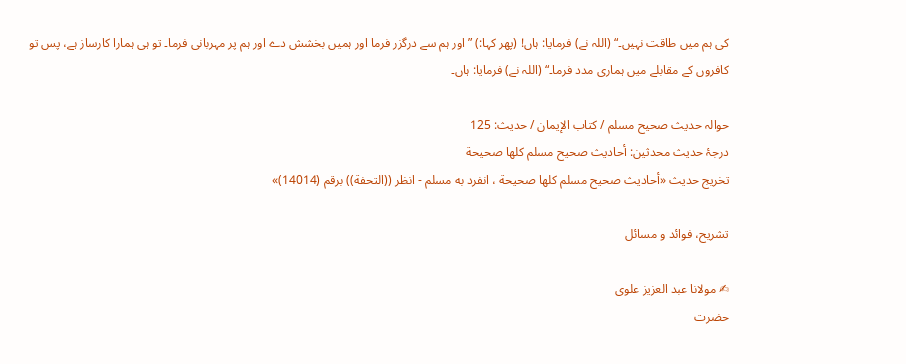کی ہم میں طاقت نہیں۔“ (اللہ نے) فرمایا: ہاں! (پھر کہا:) ”اور ہم سے درگزر فرما اور ہمیں بخشش دے اور ہم پر مہربانی فرما۔ تو ہی ہمارا کارساز ہے، پس تو کافروں کے مقابلے میں ہماری مدد فرما۔“ (اللہ نے) فرمایا: ہاں۔

حوالہ حدیث صحيح مسلم / كتاب الإيمان / حدیث: 125
درجۂ حدیث محدثین: أحاديث صحيح مسلم كلها صحيحة
تخریج حدیث «أحاديث صحيح مسلم كلها صحيحة ، انفرد به مسلم - انظر ((التحفة)) برقم (14014)»

تشریح، فوائد و مسائل

✍ مولانا عبد العزیز علوی
حضرت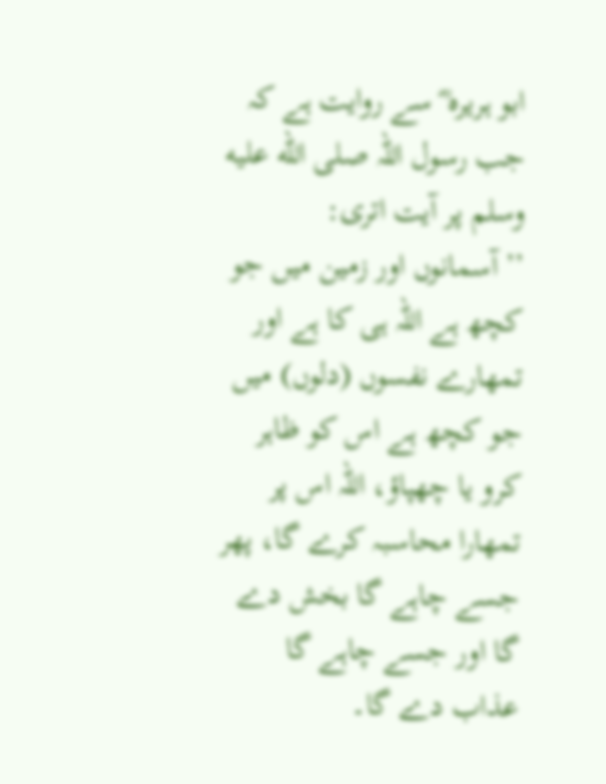ابو ہریرہ ؓ سے روایت ہے کہ جب رسول اللہ صلى الله عليه وسلم پر آیت اتری: ’’آسمانوں اور زمین میں جو کچھ ہے اللہ ہی کا ہے اور تمھارے نفسوں (دلوں) میں جو کچھ ہے اس کو ظاہر کرو یا چھپاؤ، اللہ اس پر تمھارا محاسبہ کرے گا، پھر جسے چاہے گا بخش دے گا اور جسے چاہے گا عذاب دے گا۔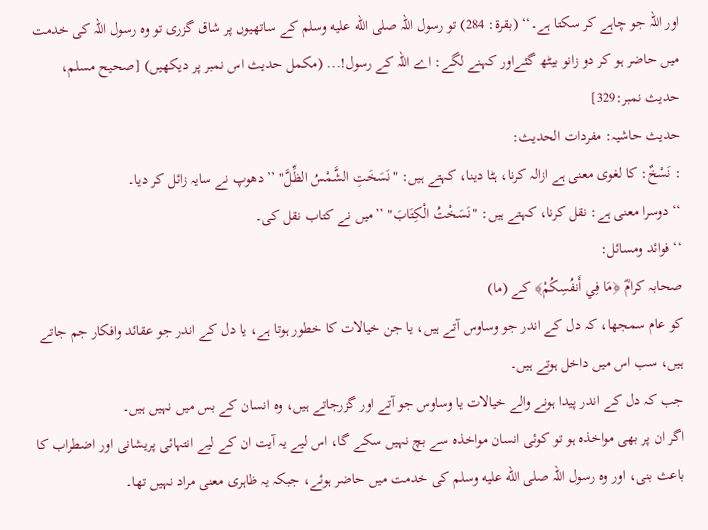اور اللہ جو چاہے کر سکتا ہے۔‘‘ (بقرة: 284) تو رسول اللہ صلى الله عليه وسلم کے ساتھیوں پر شاق گزری تو وہ رسول اللہ کی خدمت میں حاضر ہو کر دو زانو بیٹھ گئےاور کہنے لگے: اے اللہ کے رسول!... (مکمل حدیث اس نمبر پر دیکھیں) [صحيح مسلم، حديث نمبر:329]
حدیث حاشیہ: مفردات الحدیث:
: نَسْخٌ: کا لغوی معنی ہے ازالہ کرنا، ہٹا دینا، کہتے ہیں: "نَسَخَتِ الشَّمْسُ الظِّلَّ" ’’دھوپ نے سایہ زائل کر دیا۔
‘‘ دوسرا معنی ہے: نقل کرنا، کہتے ہیں: "نَسَخْتُ الْكِتَابَ" ’’میں نے کتاب نقل کی۔
‘‘ فوائد ومسائل:
صحابہ کرامؓ ﴿مَا فِي أَنفُسِكُمْ﴾ کے (ما)
کو عام سمجھا، کہ دل کے اندر جو وساوس آتے ہیں، یا جن خیالات کا خطور ہوتا ہے، یا دل کے اندر جو عقائد وافکار جم جاتے ہیں، سب اس میں داخل ہوتے ہیں۔
جب کہ دل کے اندر پیدا ہونے والے خیالات یا وساوس جو آتے اور گزرجاتے ہیں، وہ انسان کے بس میں نہیں ہیں۔
اگر ان پر بھی مواخذہ ہو تو کوئی انسان مواخذہ سے بچ نہیں سکے گا، اس لیے یہ آیت ان کے لیے انتہائی پریشانی اور اضطراب کا باعث بنی، اور وہ رسول اللہ صلى الله عليه وسلم کی خدمت میں حاضر ہوئے، جبکہ یہ ظاہری معنی مراد نہیں تھا۔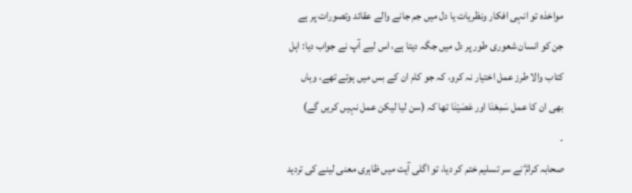مواخذہ تو انہی افکار ونظریات یا دل میں جم جانے والے عقائد وتصورات پر ہے جن کو انسان شعوری طور پر دل میں جگہ دیتا ہے، اس لیے آپ نے جواب دیا: اہل کتاب والا طرز عمل اختیار نہ کرو، کہ جو کام ان کے بس میں ہوتے تھے، وہاں بھی ان کا عمل سَمِعْنَا اور عَصَیْنَا تھا کہ (سن لیا لیکن عمل نہیں کریں گے)
۔
صحابہ کرامؓ نے سر تسلیم ختم کر دیا، تو اگلی آیت میں ظاہری معنی لینے کی تردید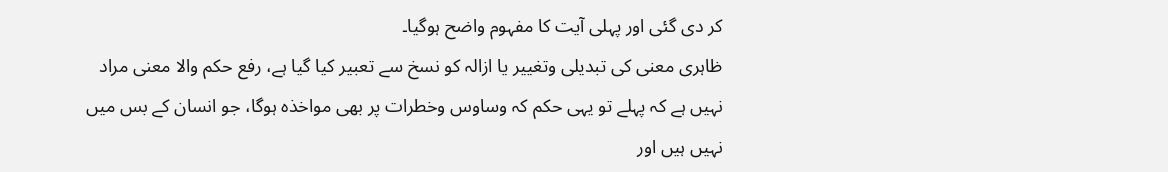کر دی گئی اور پہلی آیت کا مفہوم واضح ہوگیا۔
ظاہری معنی کی تبدیلی وتغییر یا ازالہ کو نسخ سے تعبیر کیا گیا ہے، رفع حکم والا معنی مراد نہیں ہے کہ پہلے تو یہی حکم کہ وساوس وخطرات پر بھی مواخذہ ہوگا، جو انسان کے بس میں نہیں ہیں اور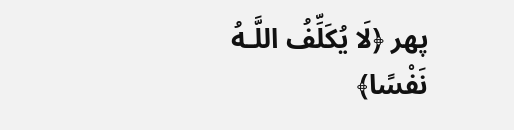پھر ﴿لَا يُكَلِّفُ اللَّـهُ نَفْسًا﴾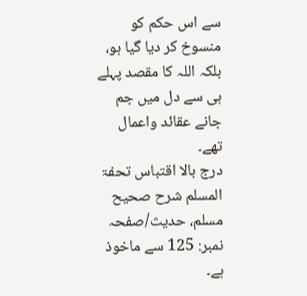سے اس حکم کو منسوخ کر دیا گیا ہو، بلکہ اللہ کا مقصد پہلے ہی سے دل میں جم جانے عقائد واعمال تھے۔
درج بالا اقتباس تحفۃ المسلم شرح صحیح مسلم، حدیث/صفحہ نمبر: 125 سے ماخوذ ہے۔